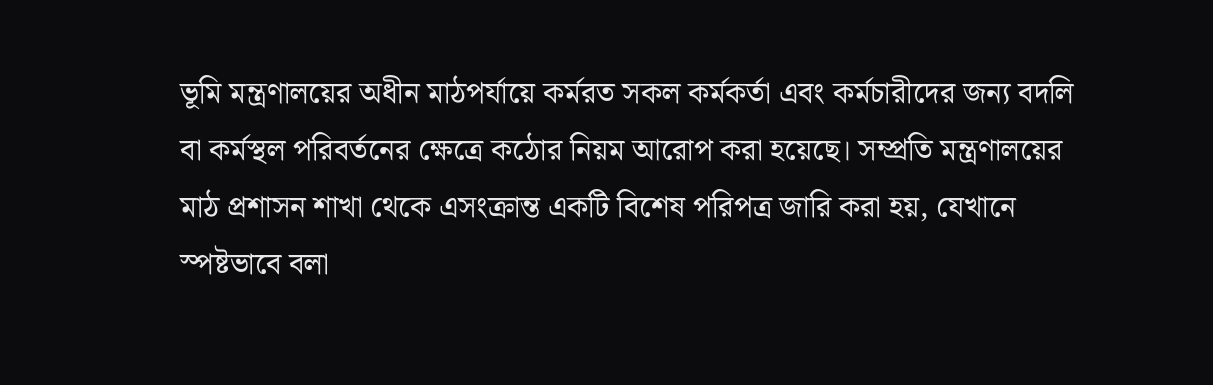ভূমি মন্ত্রণালয়ের অধীন মাঠপর্যায়ে কর্মরত সকল কর্মকর্তা এবং কর্মচারীদের জন্য বদলি বা কর্মস্থল পরিবর্তনের ক্ষেত্রে কঠোর নিয়ম আরোপ করা হয়েছে। সম্প্রতি মন্ত্রণালয়ের মাঠ প্রশাসন শাখা থেকে এসংক্রান্ত একটি বিশেষ পরিপত্র জারি করা হয়, যেখানে স্পষ্টভাবে বলা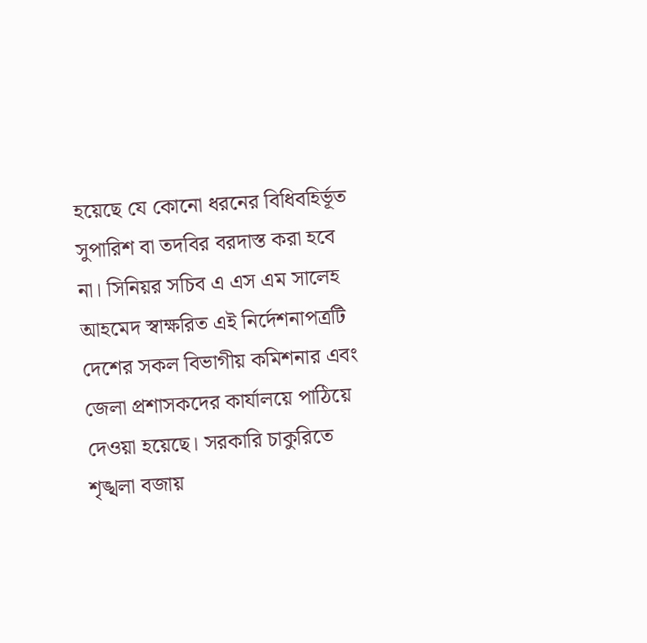হয়েছে যে কোনো ধরনের বিধিবহির্ভূত সুপারিশ বা তদবির বরদাস্ত করা হবে না। সিনিয়র সচিব এ এস এম সালেহ আহমেদ স্বাক্ষরিত এই নির্দেশনাপত্রটি দেশের সকল বিভাগীয় কমিশনার এবং জেলা প্রশাসকদের কার্যালয়ে পাঠিয়ে দেওয়া হয়েছে। সরকারি চাকুরিতে শৃঙ্খলা বজায়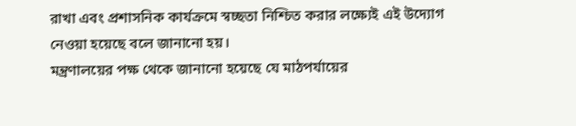রাখা এবং প্রশাসনিক কার্যক্রমে স্বচ্ছতা নিশ্চিত করার লক্ষ্যেই এই উদ্যোগ নেওয়া হয়েছে বলে জানানো হয়।
মন্ত্রণালয়ের পক্ষ থেকে জানানো হয়েছে যে মাঠপর্যায়ের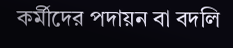কর্মীদের পদায়ন বা বদলি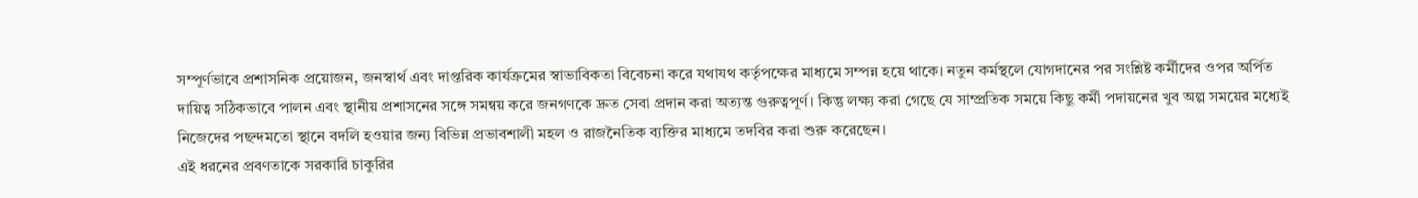সম্পূর্ণভাবে প্রশাসনিক প্রয়োজন, জনস্বার্থ এবং দাপ্তরিক কার্যক্রমের স্বাভাবিকতা বিবেচনা করে যথাযথ কর্তৃপক্ষের মাধ্যমে সম্পন্ন হয়ে থাকে। নতুন কর্মস্থলে যোগদানের পর সংশ্লিষ্ট কর্মীদের ওপর অর্পিত দায়িত্ব সঠিকভাবে পালন এবং স্থানীয় প্রশাসনের সঙ্গে সমন্বয় করে জনগণকে দ্রুত সেবা প্রদান করা অত্যন্ত গুরুত্বপূর্ণ। কিন্তু লক্ষ্য করা গেছে যে সাম্প্রতিক সময়ে কিছু কর্মী পদায়নের খুব অল্প সময়ের মধ্যেই নিজেদের পছন্দমতো স্থানে বদলি হওয়ার জন্য বিভিন্ন প্রভাবশালী মহল ও রাজনৈতিক ব্যক্তির মাধ্যমে তদবির করা শুরু করেছেন।
এই ধরনের প্রবণতাকে সরকারি চাকুরির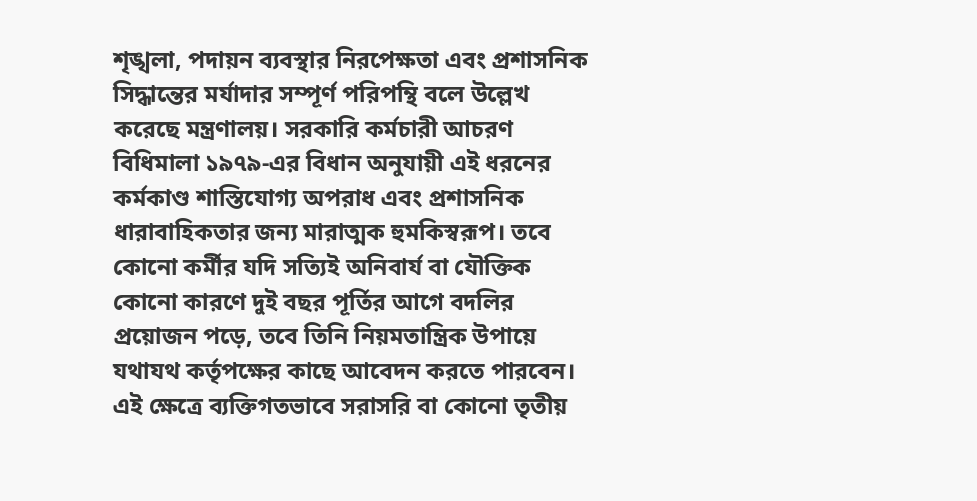শৃঙ্খলা, পদায়ন ব্যবস্থার নিরপেক্ষতা এবং প্রশাসনিক সিদ্ধান্তের মর্যাদার সম্পূর্ণ পরিপন্থি বলে উল্লেখ করেছে মন্ত্রণালয়। সরকারি কর্মচারী আচরণ বিধিমালা ১৯৭৯-এর বিধান অনুযায়ী এই ধরনের কর্মকাণ্ড শাস্তিযোগ্য অপরাধ এবং প্রশাসনিক ধারাবাহিকতার জন্য মারাত্মক হুমকিস্বরূপ। তবে কোনো কর্মীর যদি সত্যিই অনিবার্য বা যৌক্তিক কোনো কারণে দুই বছর পূর্তির আগে বদলির প্রয়োজন পড়ে, তবে তিনি নিয়মতান্ত্রিক উপায়ে যথাযথ কর্তৃপক্ষের কাছে আবেদন করতে পারবেন। এই ক্ষেত্রে ব্যক্তিগতভাবে সরাসরি বা কোনো তৃতীয়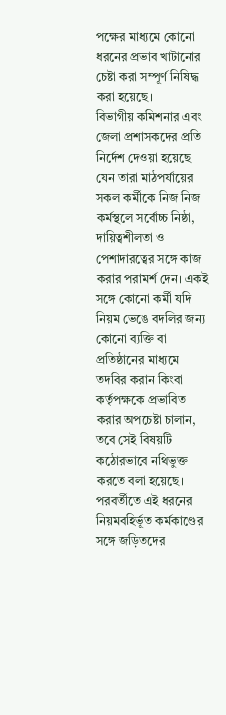পক্ষের মাধ্যমে কোনো ধরনের প্রভাব খাটানোর চেষ্টা করা সম্পূর্ণ নিষিদ্ধ করা হয়েছে।
বিভাগীয় কমিশনার এবং জেলা প্রশাসকদের প্রতি নির্দেশ দেওয়া হয়েছে যেন তারা মাঠপর্যায়ের সকল কর্মীকে নিজ নিজ কর্মস্থলে সর্বোচ্চ নিষ্ঠা, দায়িত্বশীলতা ও পেশাদারত্বের সঙ্গে কাজ করার পরামর্শ দেন। একই সঙ্গে কোনো কর্মী যদি নিয়ম ভেঙে বদলির জন্য কোনো ব্যক্তি বা প্রতিষ্ঠানের মাধ্যমে তদবির করান কিংবা কর্তৃপক্ষকে প্রভাবিত করার অপচেষ্টা চালান, তবে সেই বিষয়টি কঠোরভাবে নথিভুক্ত করতে বলা হয়েছে। পরবর্তীতে এই ধরনের নিয়মবহির্ভূত কর্মকাণ্ডের সঙ্গে জড়িতদের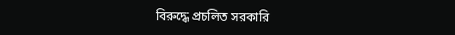বিরুদ্ধে প্রচলিত সরকারি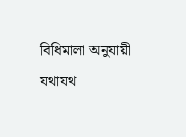বিধিমালা অনুযায়ী যথাযথ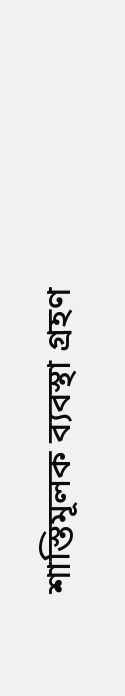শাস্তিমূলক ব্যবস্থা গ্রহণ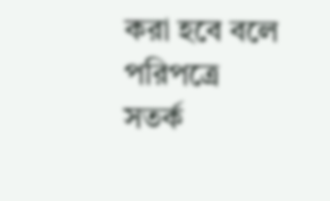করা হবে বলে পরিপত্রে সতর্ক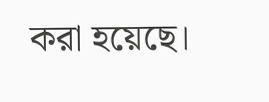করা হয়েছে।